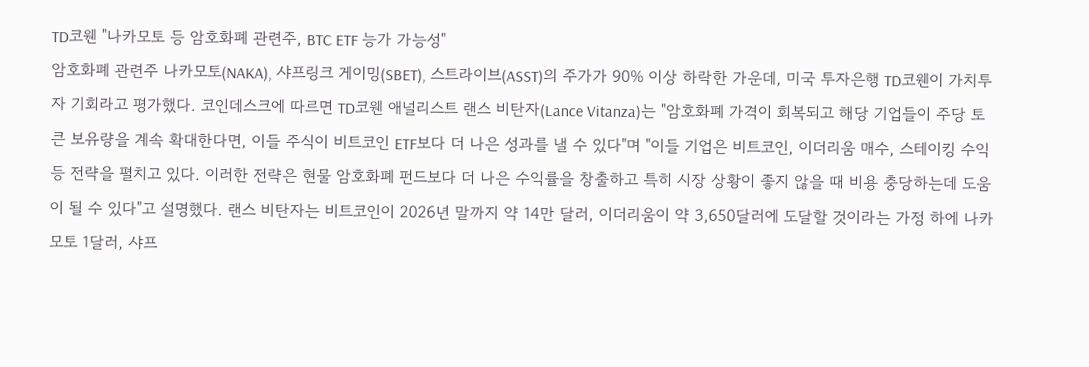TD코웬 "나카모토 등 암호화폐 관련주, BTC ETF 능가 가능성"
암호화폐 관련주 나카모토(NAKA), 샤프링크 게이밍(SBET), 스트라이브(ASST)의 주가가 90% 이상 하락한 가운데, 미국 투자은행 TD코웬이 가치투자 기회라고 평가했다. 코인데스크에 따르면 TD코웬 애널리스트 랜스 비탄자(Lance Vitanza)는 "암호화폐 가격이 회복되고 해당 기업들이 주당 토큰 보유량을 계속 확대한다면, 이들 주식이 비트코인 ETF보다 더 나은 성과를 낼 수 있다"며 "이들 기업은 비트코인, 이더리움 매수, 스테이킹 수익 등 전략을 펼치고 있다. 이러한 전략은 현물 암호화폐 펀드보다 더 나은 수익률을 창출하고 특히 시장 상황이 좋지 않을 때 비용 충당하는데 도움이 될 수 있다"고 설명했다. 랜스 비탄자는 비트코인이 2026년 말까지 약 14만 달러, 이더리움이 약 3,650달러에 도달할 것이라는 가정 하에 나카모토 1달러, 샤프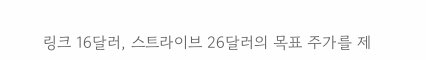링크 16달러, 스트라이브 26달러의 목표 주가를 제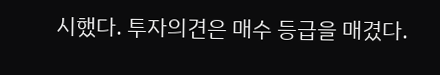시했다. 투자의견은 매수 등급을 매겼다.